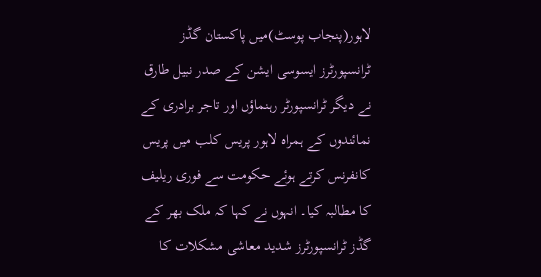لاہور(پنجاب پوسٹ)میں پاکستان گڈز ٹرانسپورٹرز ایسوسی ایشن کے صدر نبیل طارق نے دیگر ٹرانسپورٹر رہنماؤں اور تاجر برادری کے نمائندوں کے ہمراہ لاہور پریس کلب میں پریس کانفرنس کرتے ہوئے حکومت سے فوری ریلیف کا مطالبہ کیا۔ انہوں نے کہا کہ ملک بھر کے گڈز ٹرانسپورٹرز شدید معاشی مشکلات کا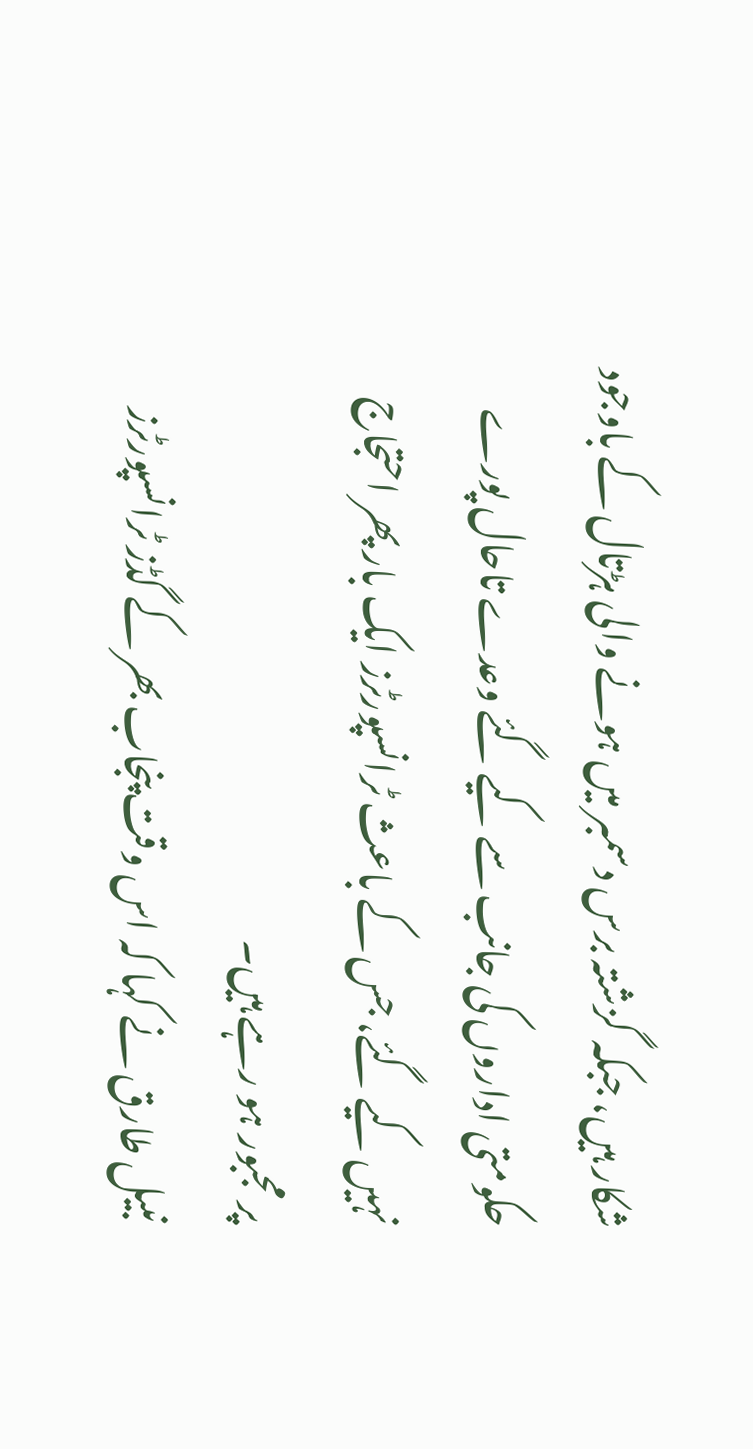شکار ہیں، جبکہ گزشتہ برس دسمبر میں ہونے والی ہڑتال کے باوجود حکومتی اداروں کی جانب سے کیے گئے وعدے تاحال پورے نہیں کیے گئے، جس کے باعث ٹرانسپورٹرز ایک بار پھر احتجاج پر مجبور ہو رہے ہیں۔
نبیل طارق نے کہا کہ اس وقت پنجاب بھر کے گڈز ٹرانسپورٹرز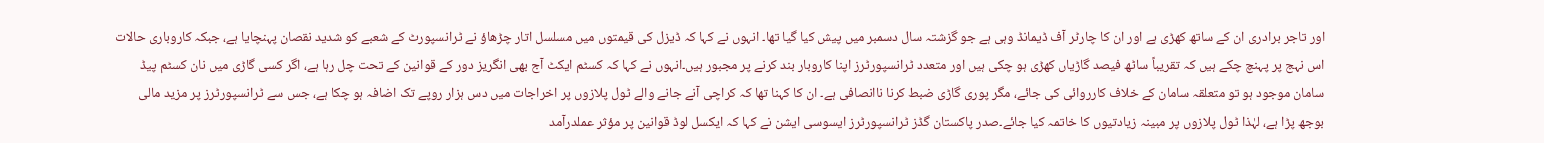اور تاجر برادری ان کے ساتھ کھڑی ہے اور ان کا چارٹر آف ڈیمانڈ وہی ہے جو گزشتہ سال دسمبر میں پیش کیا گیا تھا۔ انہوں نے کہا کہ ڈیزل کی قیمتوں میں مسلسل اتار چڑھاؤ نے ٹرانسپورٹ کے شعبے کو شدید نقصان پہنچایا ہے، جبکہ کاروباری حالات اس نہج پر پہنچ چکے ہیں کہ تقریباً ساٹھ فیصد گاڑیاں کھڑی ہو چکی ہیں اور متعدد ٹرانسپورٹرز اپنا کاروبار بند کرنے پر مجبور ہیں۔انہوں نے کہا کہ کسٹم ایکٹ آج بھی انگریز دور کے قوانین کے تحت چل رہا ہے، اگر کسی گاڑی میں نان کسٹم پیڈ سامان موجود ہو تو متعلقہ سامان کے خلاف کارروائی کی جائے، مگر پوری گاڑی ضبط کرنا ناانصافی ہے۔ ان کا کہنا تھا کہ کراچی آنے جانے والے ٹول پلازوں پر اخراجات میں دس ہزار روپے تک اضافہ ہو چکا ہے، جس سے ٹرانسپورٹرز پر مزید مالی بوجھ پڑا ہے، لہٰذا ٹول پلازوں پر مبینہ زیادتیوں کا خاتمہ کیا جائے۔صدر پاکستان گڈز ٹرانسپورٹرز ایسوسی ایشن نے کہا کہ ایکسل لوڈ قوانین پر مؤثر عملدرآمد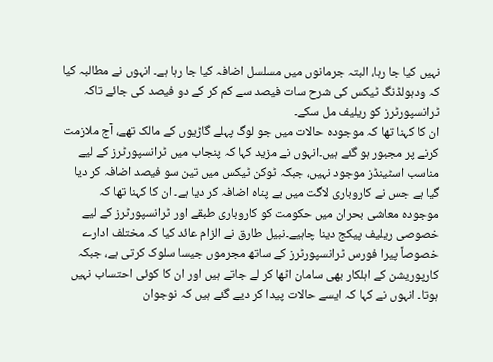نہیں کیا جا رہا، البتہ جرمانوں میں مسلسل اضافہ کیا جا رہا ہے۔ انہوں نے مطالبہ کیا کہ ودہولڈنگ ٹیکس کی شرح سات فیصد سے کم کر کے دو فیصد کی جائے تاکہ ٹرانسپورٹرز کو ریلیف مل سکے۔
ان کا کہنا تھا کہ موجودہ حالات میں جو لوگ پہلے گاڑیوں کے مالک تھے، آج ملازمت کرنے پر مجبور ہو گئے ہیں۔انہوں نے مزید کہا کہ پنجاب میں ٹرانسپورٹرز کے لیے مناسب اسٹینڈز موجود نہیں، جبکہ ٹوکن ٹیکس میں تین سو فیصد اضافہ کر دیا گیا ہے جس نے کاروباری لاگت میں بے پناہ اضافہ کر دیا ہے۔ ان کا کہنا تھا کہ موجودہ معاشی بحران میں حکومت کو کاروباری طبقے اور ٹرانسپورٹرز کے لیے خصوصی ریلیف پیکج دینا چاہیے۔نبیل طارق نے الزام عائد کیا کہ مختلف ادارے خصوصاً پیرا فورس ٹرانسپورٹرز کے ساتھ مجرموں جیسا سلوک کرتی ہے، جبکہ کارپوریشن کے اہلکار بھی سامان اٹھا کر لے جاتے ہیں اور ان کا کوئی احتساب نہیں ہوتا۔ انہوں نے کہا کہ ایسے حالات پیدا کر دیے گئے ہیں کہ نوجوان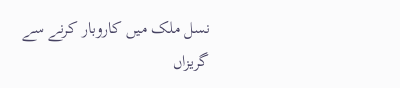نسل ملک میں کاروبار کرنے سے گریزاں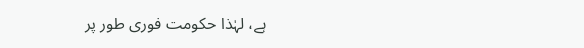ہے، لہٰذا حکومت فوری طور پر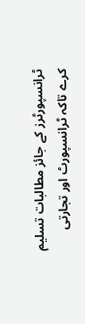ٹرانسپورٹرز کے جائز مطالبات تسلیم کرے تاکہ ٹرانسپورٹ اور تجارتی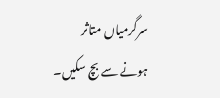سرگرمیاں متاثر ہونے سے بچ سکیں۔